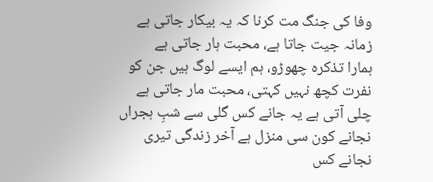وفا کی جنگ مت کرنا کہ یہ بیکار جاتی ہے
زمانہ جیت جاتا ہے، محبت ہار جاتی ہے
ہمارا تذکرہ چھوڑو، ہم ایسے لوگ ہیں جن کو
نفرت کچھ نہیں کہتی، محبت مار جاتی ہے
چلی آتی ہے یہ جانے کس گلی سے شبِ ہجراں
نجانے کون سی منزل ہے آخر زندگی تیری
نجانے کس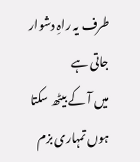طرف یہ راہِ دشوار جاتی ہے
میں آ کے بیٹھ سکتا ہوں تمہاری بزم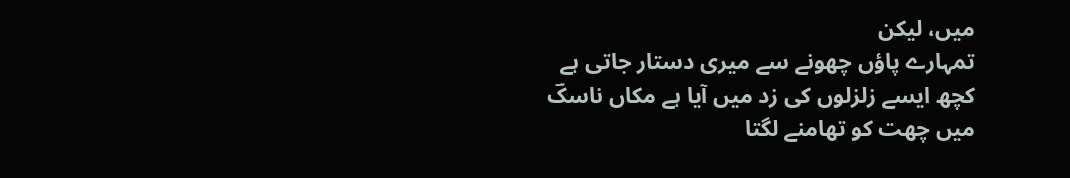میں، لیکن
تمہارے پاؤں چھونے سے میری دستار جاتی ہے
کچھ ایسے زلزلوں کی زد میں آیا ہے مکاں ناسکؔ
میں چھت کو تھامنے لگتا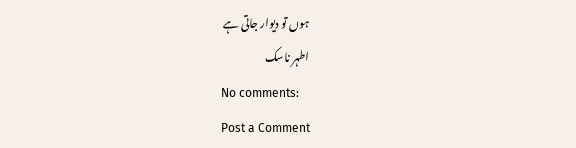ہوں تو دیوار جاتی ہے
اطہر ناسک
No comments:
Post a Comment